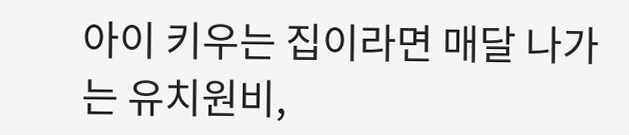아이 키우는 집이라면 매달 나가는 유치원비,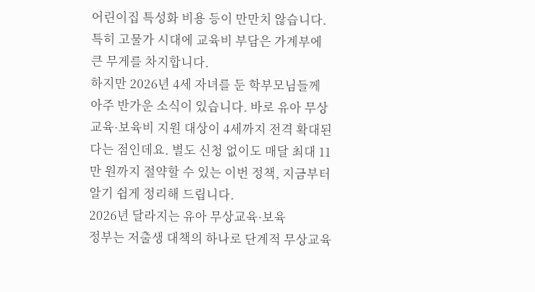어린이집 특성화 비용 등이 만만치 않습니다. 특히 고물가 시대에 교육비 부담은 가계부에 큰 무게를 차지합니다.
하지만 2026년 4세 자녀를 둔 학부모님들께 아주 반가운 소식이 있습니다. 바로 유아 무상교육·보육비 지원 대상이 4세까지 전격 확대된다는 점인데요. 별도 신청 없이도 매달 최대 11만 원까지 절약할 수 있는 이번 정책, 지금부터 알기 쉽게 정리해 드립니다.
2026년 달라지는 유아 무상교육·보육
정부는 저출생 대책의 하나로 단계적 무상교육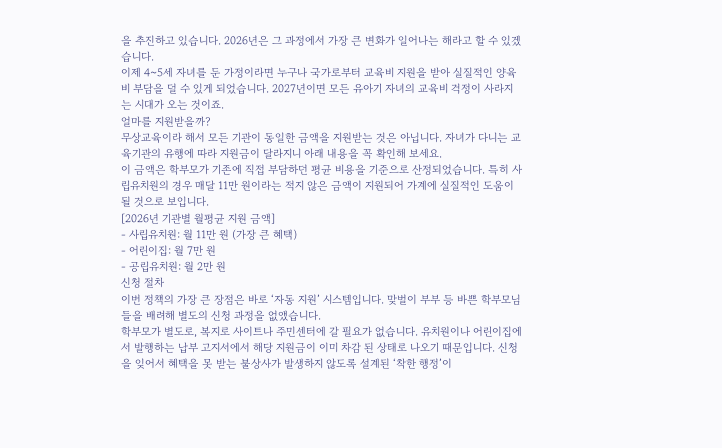을 추진하고 있습니다. 2026년은 그 과정에서 가장 큰 변화가 일어나는 해라고 할 수 있겠습니다.
이제 4~5세 자녀를 둔 가정이라면 누구나 국가로부터 교육비 지원을 받아 실질적인 양육비 부담을 덜 수 있게 되었습니다. 2027년이면 모든 유아기 자녀의 교육비 걱정이 사라지는 시대가 오는 것이죠.
얼마를 지원받을까?
무상교육이라 해서 모든 기관이 동일한 금액을 지원받는 것은 아닙니다. 자녀가 다니는 교육기관의 유행에 따라 지원금이 달라지니 아래 내용을 꼭 확인해 보세요.
이 금액은 학부모가 기존에 직접 부담하던 평균 비용을 기준으로 산정되었습니다. 특히 사립유치원의 경우 매달 11만 원이라는 적지 않은 금액이 지원되어 가계에 실질적인 도움이 될 것으로 보입니다.
[2026년 기관별 월평균 지원 금액]
- 사립유치원: 월 11만 원 (가장 큰 혜택)
- 어린이집: 월 7만 원
- 공립유치원: 월 2만 원
신청 절차
이번 정책의 가장 큰 장점은 바로 ‘자동 지원’ 시스템입니다. 맞벌이 부부 등 바쁜 학부모님들을 배려해 별도의 신청 과정을 없앴습니다.
학부모가 별도로, 복지로 사이트나 주민센터에 갈 필요가 없습니다. 유치원이나 어린이집에서 발행하는 납부 고지서에서 해당 지원금이 이미 차감 된 상태로 나오기 때문입니다. 신청을 잊어서 혜택을 못 받는 불상사가 발생하지 않도록 설계된 ‘착한 행정’이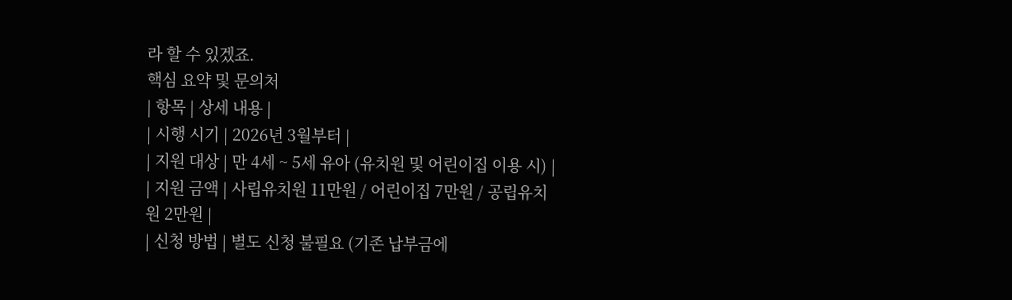라 할 수 있겠죠.
핵심 요약 및 문의처
| 항목 | 상세 내용 |
| 시행 시기 | 2026년 3월부터 |
| 지원 대상 | 만 4세 ~ 5세 유아 (유치원 및 어린이집 이용 시) |
| 지원 금액 | 사립유치원 11만원 / 어린이집 7만원 / 공립유치원 2만원 |
| 신청 방법 | 별도 신청 불필요 (기존 납부금에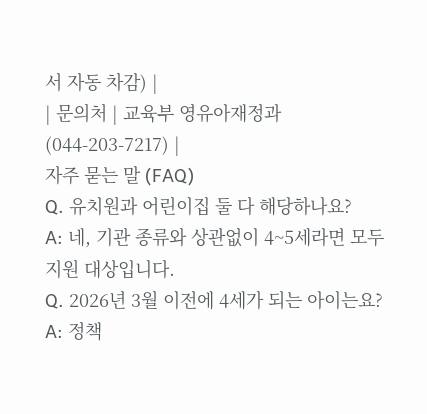서 자동 차감) |
| 문의처 | 교육부 영유아재정과 (044-203-7217) |
자주 묻는 말 (FAQ)
Q. 유치원과 어린이집 둘 다 해당하나요?
A: 네, 기관 종류와 상관없이 4~5세라면 모두 지원 대상입니다.
Q. 2026년 3월 이전에 4세가 되는 아이는요?
A: 정책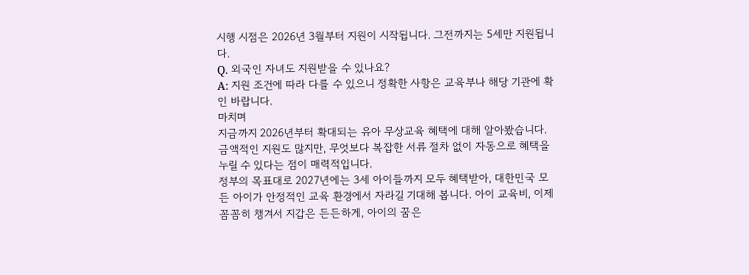시행 시점은 2026년 3월부터 지원이 시작됩니다. 그전까지는 5세만 지원됩니다.
Q. 외국인 자녀도 지원받을 수 있나요?
A: 지원 조건에 따라 다를 수 있으니 정확한 사항은 교육부나 해당 기관에 확인 바랍니다.
마치며
지금까지 2026년부터 확대되는 유아 무상교육 혜택에 대해 알아봤습니다. 금액적인 지원도 많지만, 무엇보다 복잡한 서류 절차 없이 자동으로 혜택을 누릴 수 있다는 점이 매력적입니다.
정부의 목표대로 2027년에는 3세 아이들까지 모두 혜택받아, 대한민국 모든 아이가 안정적인 교육 환경에서 자라길 기대해 봅니다. 아이 교육비, 이제 꼼꼼히 챙겨서 지갑은 든든하게, 아이의 꿈은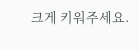크게 키워주세요.